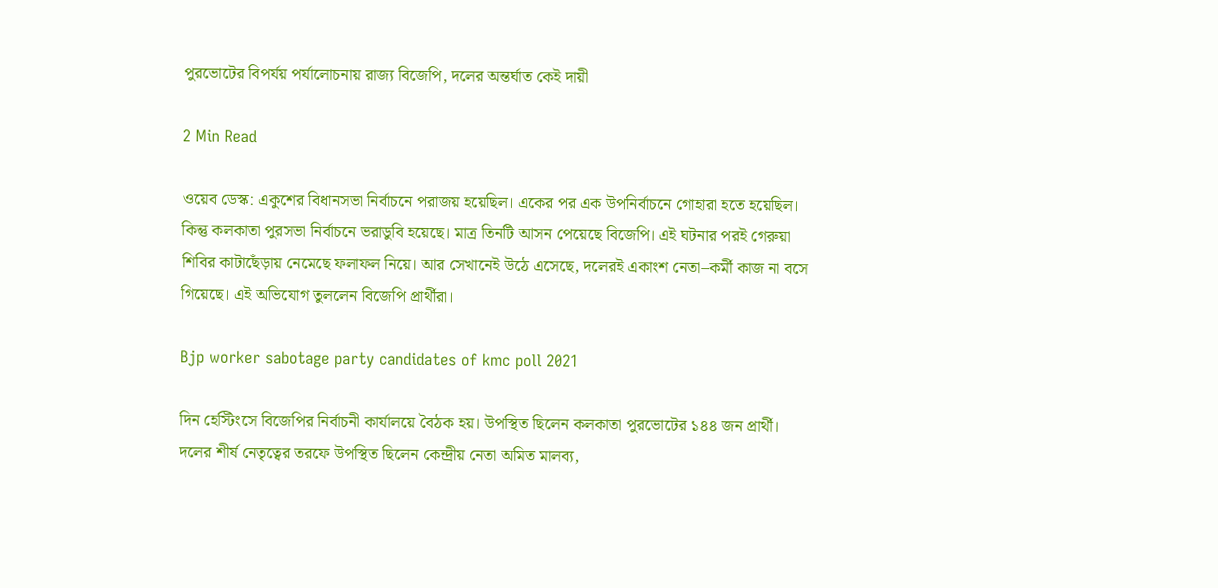পুরভোটের বিপর্যয় পর্যালোচনায় রাজ্য বিজেপি, দলের অন্তর্ঘাত কেই দায়ী

2 Min Read

ওয়েব ডেস্ক: একুশের বিধানসভা নির্বাচনে পরাজয় হয়েছিল। একের পর এক উপনির্বাচনে গোহারা হতে হয়েছিল। কিন্তু কলকাতা পুরসভা নির্বাচনে ভরাডুবি হয়েছে। মাত্র তিনটি আসন পেয়েছে বিজেপি। এই ঘটনার পরই গেরুয়া শিবির কাটাছেঁড়ায় নেমেছে ফলাফল নিয়ে। আর সেখানেই উঠে এসেছে, দলেরই একাংশ নেতা–কর্মী কাজ না বসে গিয়েছে। এই অভিযোগ তুললেন বিজেপি প্রার্থীরা।

Bjp worker sabotage party candidates of kmc poll 2021

দিন হেস্টিংসে বিজেপির নির্বাচনী কার্যালয়ে বৈঠক হয়। উপস্থিত ছিলেন কলকাতা পুরভোটের ১৪৪ জন প্রার্থী। দলের শীর্ষ নেতৃত্বের তরফে উপস্থিত ছিলেন কেন্দ্রীয় নেতা অমিত মালব্য,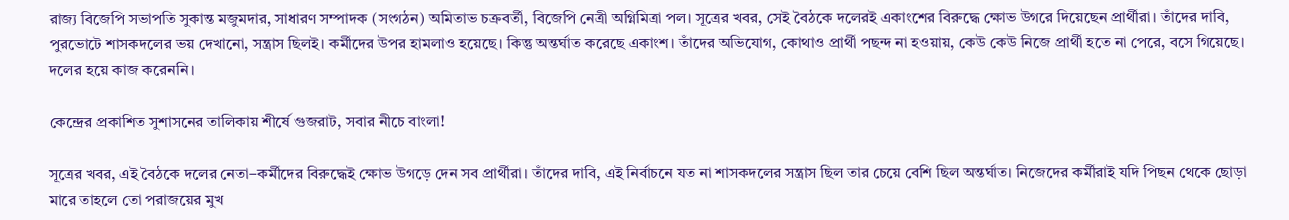রাজ্য বিজেপি সভাপতি সুকান্ত মজুমদার, সাধারণ সম্পাদক (সংগঠন) অমিতাভ চক্রবর্তী, বিজেপি নেত্রী অগ্নিমিত্রা পল। সূত্রের খবর, সেই বৈঠকে দলেরই একাংশের বিরুদ্ধে ক্ষোভ উগরে দিয়েছেন প্রার্থীরা। তাঁদের দাবি, পুরভোটে শাসকদলের ভয় দেখানো, সন্ত্রাস ছিলই। কর্মীদের উপর হামলাও হয়েছে। কিন্তু অন্তর্ঘাত করেছে একাংশ। তাঁদের অভিযোগ, কোথাও প্রার্থী পছন্দ না হওয়ায়, কেউ কেউ নিজে প্রার্থী হতে না পেরে, বসে গিয়েছে। দলের হয়ে কাজ করেননি।

কেন্দ্রের প্রকাশিত সুশাসনের তালিকায় শীর্ষে গুজরাট, সবার নীচে বাংলা!

সূত্রের খবর, এই বৈঠকে দলের নেতা–কর্মীদের বিরুদ্ধেই ক্ষোভ উগড়ে দেন সব প্রার্থীরা। তাঁদের দাবি, এই নির্বাচনে যত না শাসকদলের সন্ত্রাস ছিল তার চেয়ে বেশি ছিল অন্তর্ঘাত। নিজেদের কর্মীরাই যদি পিছন থেকে ছোড়া মারে তাহলে তো পরাজয়ের মুখ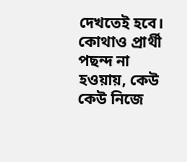দেখতেই হবে। কোথাও প্রার্থী পছন্দ না হওয়ায়, কেউ কেউ নিজে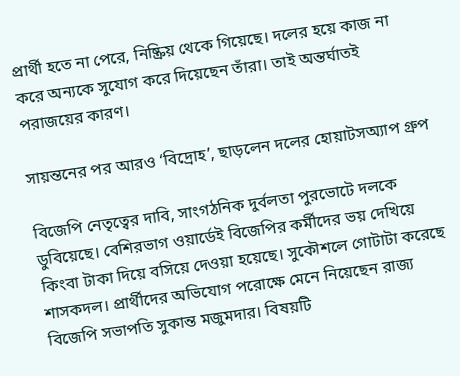প্রার্থী হতে না পেরে, নিষ্ক্রিয় থেকে গিয়েছে। দলের হয়ে কাজ না করে অন্যকে সুযোগ করে দিয়েছেন তাঁরা। তাই অন্তর্ঘাতই পরাজয়ের কারণ।

সায়ন্তনের পর আরও ‘বিদ্রোহ’, ছাড়লেন দলের হোয়াটসঅ্যাপ গ্রুপ

বিজেপি নেতৃত্বের দাবি, সাংগঠনিক দুর্বলতা পুরভোটে দলকে ডুবিয়েছে। বেশিরভাগ ওয়ার্ডেই বিজেপির কর্মীদের ভয় দেখিয়ে কিংবা টাকা দিয়ে বসিয়ে দেওয়া হয়েছে। সুকৌশলে গোটাটা করেছে শাসকদল। প্রার্থীদের অভিযোগ পরোক্ষে মেনে নিয়েছেন রাজ্য বিজেপি সভাপতি সুকান্ত মজুমদার। বিষয়টি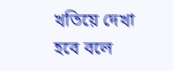খতিয়ে দেখা হবে বলে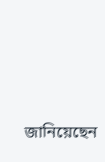জানিয়েছেন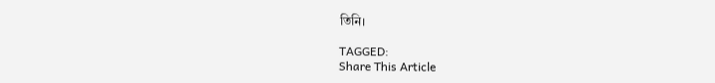তিনি।

TAGGED:
Share This Article